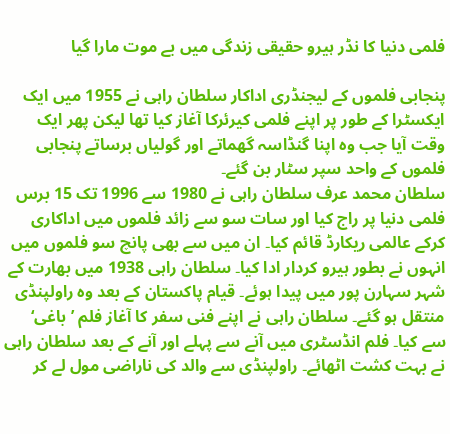فلمی دنیا کا نڈر ہیرو حقیقی زندگی میں بے موت مارا گیا

پنجابی فلموں کے لیجنڈری اداکار سلطان راہی نے 1955 میں ایک ایکسٹرا کے طور پر اپنے فلمی کیرئرکا آغاز کیا تھا لیکن پھر ایک وقت آیا جب وہ اپنا گنڈاسہ گھماتے اور گولیاں برساتے پنجابی فلموں کے واحد سپر سٹار بن گئے۔
سلطان محمد عرف سلطان راہی نے 1980 سے 1996 تک 15 برس فلمی دنیا پر راج کیا اور سات سو سے زائد فلموں میں اداکاری کرکے عالمی ریکارڈ قائم کیا۔ ان میں سے بھی پانچ سو فلموں میں انہوں نے بطور ہیرو کردار ادا کیا۔ سلطان راہی 1938 میں بھارت کے شہر سہارن پور میں پیدا ہوئے۔ قیام پاکستان کے بعد وہ راولپنڈی منتقل ہو گئے۔ سلطان راہی نے اپنے فنی سفر کا آغاز فلم ’باغی‘ سے کیا۔ فلم انڈسٹری میں آنے سے پہلے اور آنے کے بعد سلطان راہی نے بہت کشت اٹھائے۔ راولپنڈی سے والد کی ناراضی مول لے کر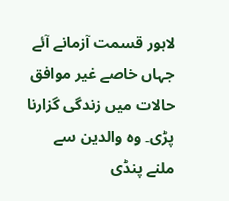لاہور قسمت آزمانے آئے جہاں خاصے غیر موافق حالات میں زندگی گزارنا پڑی۔ وہ والدین سے ملنے پنڈی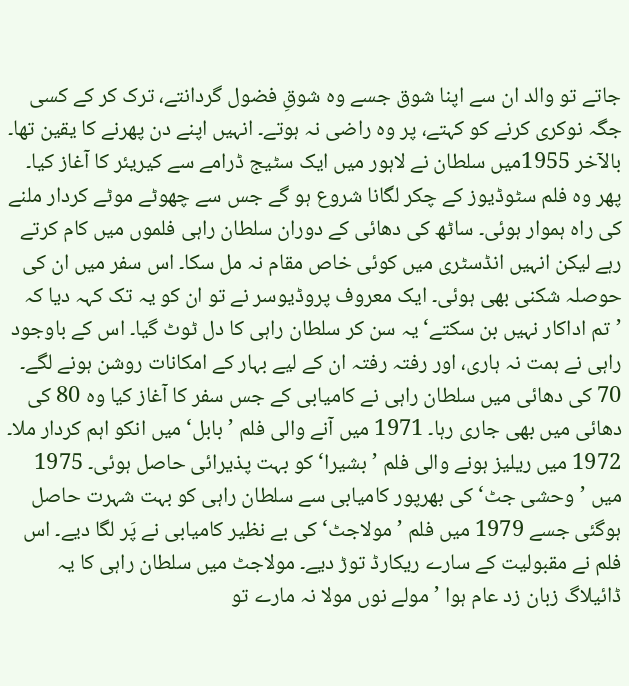جاتے تو والد ان سے اپنا شوق جسے وہ شوقِ فضول گردانتے، ترک کر کے کسی جگہ نوکری کرنے کو کہتے، پر وہ راضی نہ ہوتے۔ انہیں اپنے دن پھرنے کا یقین تھا۔
بالآخر 1955میں سلطان نے لاہور میں ایک سٹیج ڈرامے سے کیریئر کا آغاز کیا۔ پھر وہ فلم سٹوڈیوز کے چکر لگانا شروع ہو گے جس سے چھوٹے موٹے کردار ملنے کی راہ ہموار ہوئی۔ ساٹھ کی دھائی کے دوران سلطان راہی فلموں میں کام کرتے رہے لیکن انہیں انڈسٹری میں کوئی خاص مقام نہ مل سکا۔ اس سفر میں ان کی حوصلہ شکنی بھی ہوئی۔ ایک معروف پروڈیوسر نے تو ان کو یہ تک کہہ دیا کہ ’تم اداکار نہیں بن سکتے‘ یہ سن کر سلطان راہی کا دل ٹوٹ گیا۔ اس کے باوجود راہی نے ہمت نہ ہاری، اور رفتہ رفتہ ان کے لیے بہار کے امکانات روشن ہونے لگے۔
70 کی دھائی میں سلطان راہی نے کامیابی کے جس سفر کا آغاز کیا وہ 80 کی دھائی میں بھی جاری رہا۔ 1971 میں آنے والی فلم ’بابل‘ میں انکو اہم کردار ملا۔ 1972 میں ریلیز ہونے والی فلم ’بشیرا‘ کو بہت پذیرائی حاصل ہوئی۔ 1975 میں ’وحشی جٹ‘ کی بھرپور کامیابی سے سلطان راہی کو بہت شہرت حاصل ہوگئی جسے 1979 میں فلم ’مولاجٹ‘ کی بے نظیر کامیابی نے پَر لگا دیے۔ اس فلم نے مقبولیت کے سارے ریکارڈ توڑ دیے۔ مولاجٹ میں سلطان راہی کا یہ ڈائیلاگ زبان زد عام ہوا ’مولے نوں مولا نہ مارے تو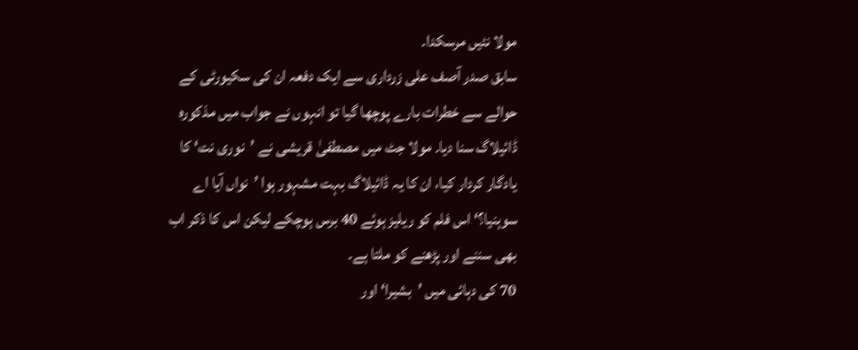مولا نئیں مرسکدا۔
سابق صدر آصف علی زرداری سے ایک دفعہ ان کی سکیورٹی کے حوالے سے خطرات بارے پوچھا گیا تو انہوں نے جواب میں مذکورہ ڈائیلاگ سنا دیا۔ مولا جٹ میں مصطفیٰ قریشی نے ’نوری نت‘ کا یادگار کردار کیا، ان کا یہ ڈائیلاگ بہت مشہور ہوا ’نواں آیا اے سوہنیا؟‘ اس فلم کو ریلیز ہوئے 40 برس ہوچکے لیکن اس کا ذکر اب بھی سننے اور پڑھنے کو ملتا ہے۔
70 کی دہائی میں ’بشیرا‘ اور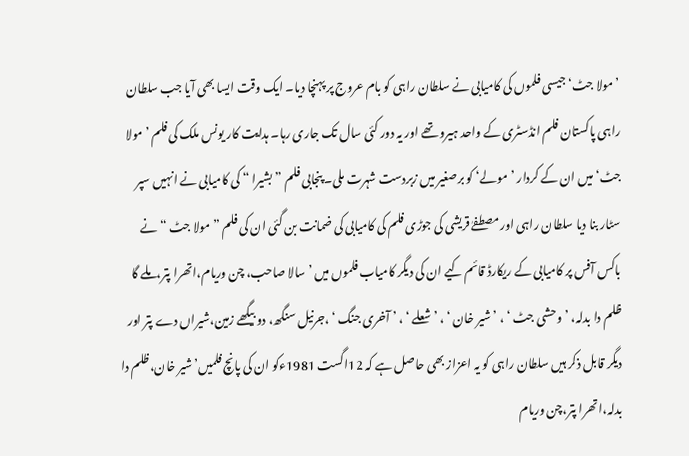’مولا جٹ‘ جیسی فلموں کی کامیابی نے سلطان راہی کو بام عروج پر پہنچا دیا۔ ایک وقت ایسا بھی آیا جب سلطان راہی پاکستان فلم انڈسٹری کے واحد ہیرو تھے اور یہ دور کئی سال تک جاری رہا۔ ہدایت کار یونس ملک کی فلم ’مولا جٹ‘ میں ان کے کردار ’مولے‘ کو برصغیر میں زبردست شہرت ملی۔ پنجابی فلم ” بشیرا “ کی کامیابی نے انہیں سپر سٹار بنا دیا سلطان راہی اور مصطفےٰ قریشی کی جوڑی فلم کی کامیابی کی ضمانت بن گئی ان کی فلم ” مولا جٹ “ نے باکس آفس پر کامیابی کے ریکارڈ قائم کیے ان کی دیگر کامیاب فلموں میں ’ سالا صاحب، چن وریام،اتھرا پتر،ملے گا ظلم دا بدلہ، ’ وحشی جٹ ‘ ، ’ شیر خان ‘ ، ’ شعلے ‘ ، ’ آخری جنگ ‘ ،جرنیل سنگھ، دو بیگھے زمین،شیراں دے پتر اور دیگر قابل ذکر ہیں سلطان راہی کو یہ اعزاز بھی حاصل ہے کہ 12اگست 1981ءکو ان کی پانچ فلمیں’ شیر خان،ظلم دا بدلہ،اتھرا پتر،چن وریام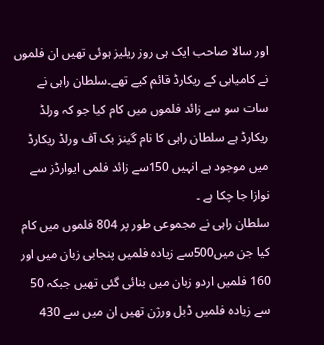اور سالا صاحب ایک ہی روز ریلیز ہوئی تھیں ان فلموں نے کامیابی کے ریکارڈ قائم کیے تھے۔سلطان راہی نے سات سو سے زائد فلموں میں کام کیا جو کہ ورلڈ ریکارڈ ہے سلطان راہی کا نام گینز بک آف ورلڈ ریکارڈ میں موجود ہے انہیں 150سے زائد فلمی ایوارڈز سے نوازا جا چکا ہے ۔
سلطان راہی نے مجموعی طور پر 804 فلموں میں کام کیا جن میں500سے زیادہ فلمیں پنجابی زبان میں اور 160 فلمیں اردو زبان میں بنائی گئی تھیں جبکہ 50 سے زیادہ فلمیں ڈبل ورژن تھیں ان میں سے 430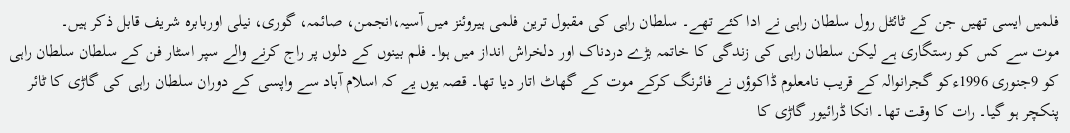فلمیں ایسی تھیں جن کے ٹائٹل رول سلطان راہی نے ادا کئے تھے۔ سلطان راہی کی مقبول ترین فلمی ہیروئنز میں آسیہ،انجمن، صائمہ، گوری، نیلی اوربابرہ شریف قابل ذکر ہیں۔
موت سے کس کو رستگاری ہے لیکن سلطان راہی کی زندگی کا خاتمہ بڑے دردناک اور دلخراش انداز میں ہوا۔ فلم بینوں کے دلوں پر راج کرنے والے سپر اسٹار فن کے سلطان سلطان راہی کو 9جنوری 1996ءکو گجرانوالہ کے قریب نامعلوم ڈاکوؤں نے فائرنگ کرکے موت کے گھاٹ اتار دیا تھا۔ قصہ یوں یے کہ اسلام آباد سے واپسی کے دوران سلطان راہی کی گاڑی کا ٹائر پنکچر ہو گیا۔ رات کا وقت تھا۔ انکا ڈرائیور گاڑی کا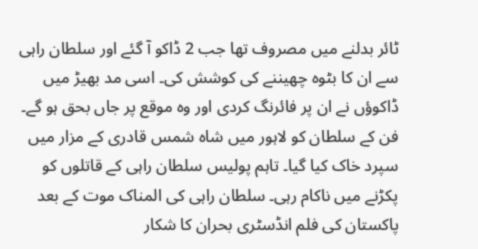ٹائر بدلنے میں مصروف تھا جب 2 ڈاکو آ گئے اور سلطان راہی سے ان کا بٹوہ چھیننے کی کوشش کی۔ اسی مد بھیڑ میں ڈاکوؤں نے ان پر فائرنگ کردی اور وہ موقع پر جاں بحق ہو گے۔ فن کے سلطان کو لاہور میں شاہ شمس قادری کے مزار میں سپرد خاک کیا گیا۔ تاہم پولیس سلطان راہی کے قاتلوں کو پکڑنے میں ناکام رہی۔ سلطان راہی کی المناک موت کے بعد پاکستان کی فلم انڈسٹری بحران کا شکار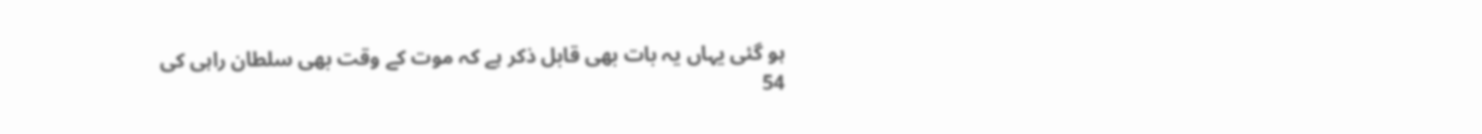ہو گئی یہاں یہ بات بھی قابل ذکر ہے کہ موت کے وقت بھی سلطان راہی کی 54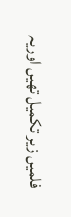فلمیں زیر تکمیل تھیں اوریہ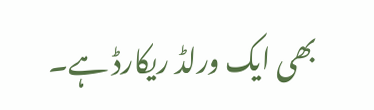بھی ایک ورلڈ ریکارڈ ہے۔